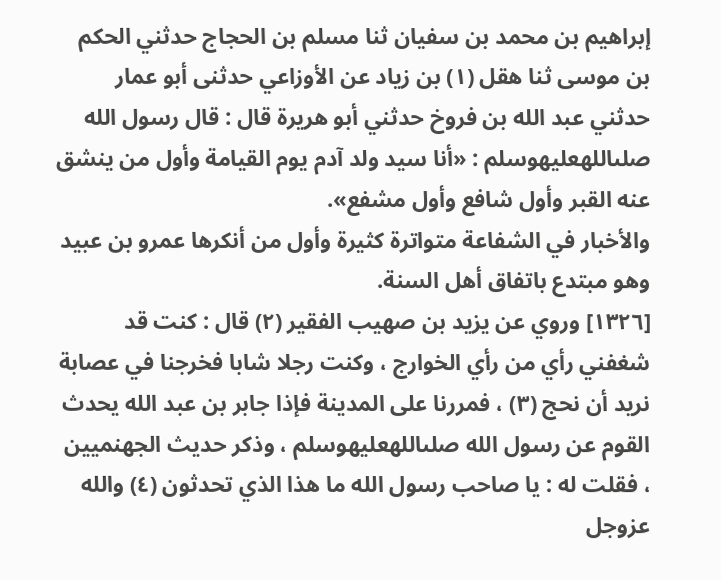إبراهيم بن محمد بن سفيان ثنا مسلم بن الحجاج حدثني الحكم بن موسى ثنا هقل (١) بن زياد عن الأوزاعي حدثنى أبو عمار حدثني عبد الله بن فروخ حدثني أبو هريرة قال : قال رسول الله صلىاللهعليهوسلم : «أنا سيد ولد آدم يوم القيامة وأول من ينشق عنه القبر وأول شافع وأول مشفع».
والأخبار في الشفاعة متواترة كثيرة وأول من أنكرها عمرو بن عبيد وهو مبتدع باتفاق أهل السنة.
[١٣٢٦] وروي عن يزيد بن صهيب الفقير (٢) قال : كنت قد شغفني رأي من رأي الخوارج ، وكنت رجلا شابا فخرجنا في عصابة نريد أن نحج (٣) ، فمررنا على المدينة فإذا جابر بن عبد الله يحدث القوم عن رسول الله صلىاللهعليهوسلم ، وذكر حديث الجهنميين ، فقلت له : يا صاحب رسول الله ما هذا الذي تحدثون (٤) والله عزوجل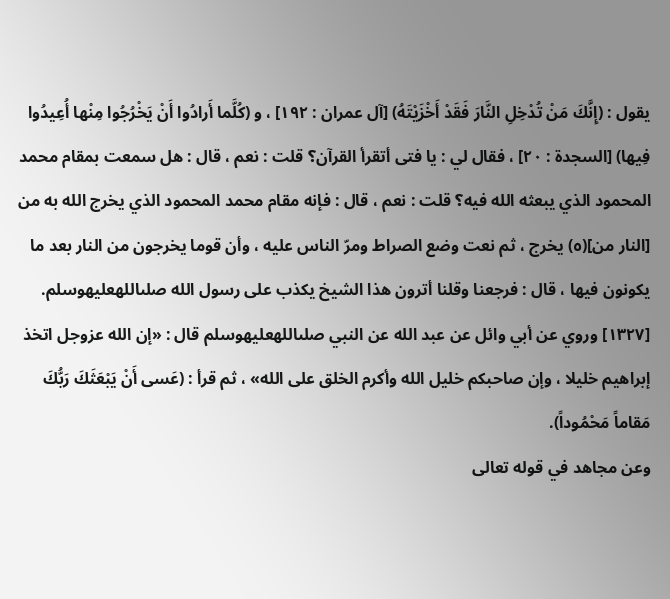يقول : (إِنَّكَ مَنْ تُدْخِلِ النَّارَ فَقَدْ أَخْزَيْتَهُ) [آل عمران : ١٩٢] ، و (كُلَّما أَرادُوا أَنْ يَخْرُجُوا مِنْها أُعِيدُوا فِيها) [السجدة : ٢٠] ، فقال لي : يا فتى أتقرأ القرآن؟ قلت : نعم ، قال : هل سمعت بمقام محمد المحمود الذي يبعثه الله فيه؟ قلت : نعم ، قال : فإنه مقام محمد المحمود الذي يخرج الله به من [النار من](٥) يخرج ، ثم نعت وضع الصراط ومرّ الناس عليه ، وأن قوما يخرجون من النار بعد ما يكونون فيها ، قال : فرجعنا وقلنا أترون هذا الشيخ يكذب على رسول الله صلىاللهعليهوسلم.
[١٣٢٧] وروي عن أبي وائل عن عبد الله عن النبي صلىاللهعليهوسلم قال : «إن الله عزوجل اتخذ إبراهيم خليلا ، وإن صاحبكم خليل الله وأكرم الخلق على الله» ، ثم قرأ : (عَسى أَنْ يَبْعَثَكَ رَبُّكَ مَقاماً مَحْمُوداً).
وعن مجاهد في قوله تعالى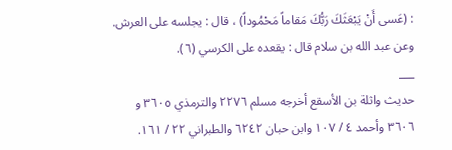: (عَسى أَنْ يَبْعَثَكَ رَبُّكَ مَقاماً مَحْمُوداً) ، قال : يجلسه على العرش. وعن عبد الله بن سلام قال : يقعده على الكرسي (٦).
___
حديث واثلة بن الأسقع أخرجه مسلم ٢٢٧٦ والترمذي ٣٦٠٥ و ٣٦٠٦ وأحمد ٤ / ١٠٧ وابن حبان ٦٢٤٢ والطبراني ٢٢ / ١٦١.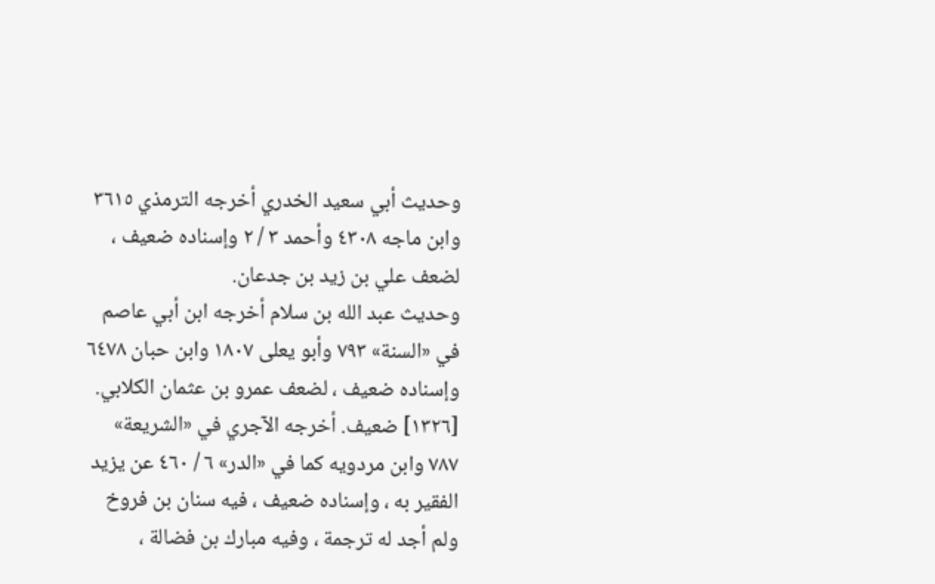وحديث أبي سعيد الخدري أخرجه الترمذي ٣٦١٥ وابن ماجه ٤٣٠٨ وأحمد ٣ / ٢ وإسناده ضعيف ، لضعف علي بن زيد بن جدعان.
وحديث عبد الله بن سلام أخرجه ابن أبي عاصم في «السنة» ٧٩٣ وأبو يعلى ١٨٠٧ وابن حبان ٦٤٧٨ وإسناده ضعيف ، لضعف عمرو بن عثمان الكلابي.
[١٣٢٦] ضعيف. أخرجه الآجري في «الشريعة» ٧٨٧ وابن مردويه كما في «الدر» ٦ / ٤٦٠ عن يزيد الفقير به ، وإسناده ضعيف ، فيه سنان بن فروخ ولم أجد له ترجمة ، وفيه مبارك بن فضالة ،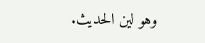وهو لين الحديث.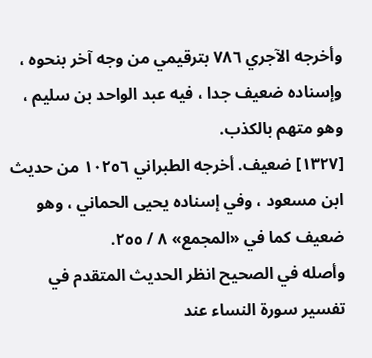وأخرجه الآجري ٧٨٦ بترقيمي من وجه آخر بنحوه ، وإسناده ضعيف جدا ، فيه عبد الواحد بن سليم ، وهو متهم بالكذب.
[١٣٢٧] ضعيف. أخرجه الطبراني ١٠٢٥٦ من حديث ابن مسعود ، وفي إسناده يحيى الحماني ، وهو ضعيف كما في «المجمع» ٨ / ٢٥٥.
وأصله في الصحيح انظر الحديث المتقدم في تفسير سورة النساء عند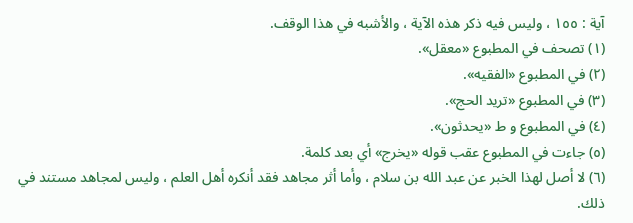آية : ١٥٥ ، وليس فيه ذكر هذه الآية ، والأشبه في هذا الوقف.
(١) تصحف في المطبوع «معقل».
(٢) في المطبوع «الفقيه».
(٣) في المطبوع «تريد الحج».
(٤) في المطبوع و ط «يحدثون».
(٥) جاءت في المطبوع عقب قوله «يخرج» أي بعد كلمة.
(٦) لا أصل لهذا الخبر عن عبد الله بن سلام ، وأما أثر مجاهد فقد أنكره أهل العلم ، وليس لمجاهد مستند في ذلك.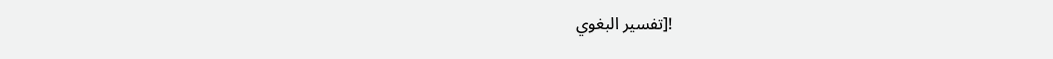![تفسير البغوي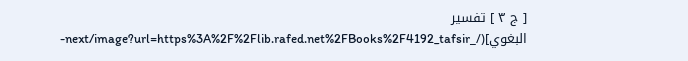[ ج ٣ ] تفسير البغوي](/_next/image?url=https%3A%2F%2Flib.rafed.net%2FBooks%2F4192_tafsir-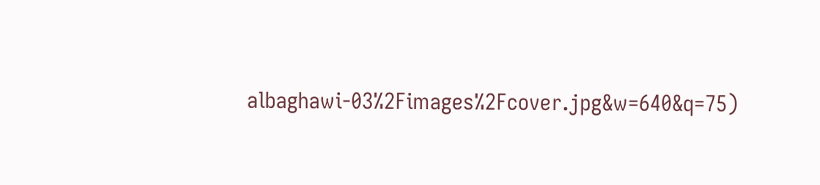albaghawi-03%2Fimages%2Fcover.jpg&w=640&q=75)